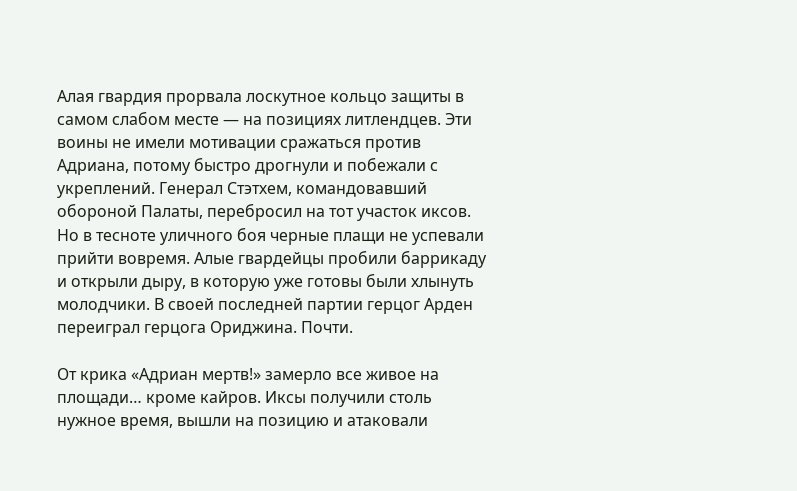Алая гвардия прорвала лоскутное кольцо защиты в самом слабом месте — на позициях литлендцев. Эти воины не имели мотивации сражаться против Адриана, потому быстро дрогнули и побежали с укреплений. Генерал Стэтхем, командовавший обороной Палаты, перебросил на тот участок иксов. Но в тесноте уличного боя черные плащи не успевали прийти вовремя. Алые гвардейцы пробили баррикаду и открыли дыру, в которую уже готовы были хлынуть молодчики. В своей последней партии герцог Арден переиграл герцога Ориджина. Почти.

От крика «Адриан мертв!» замерло все живое на площади… кроме кайров. Иксы получили столь нужное время, вышли на позицию и атаковали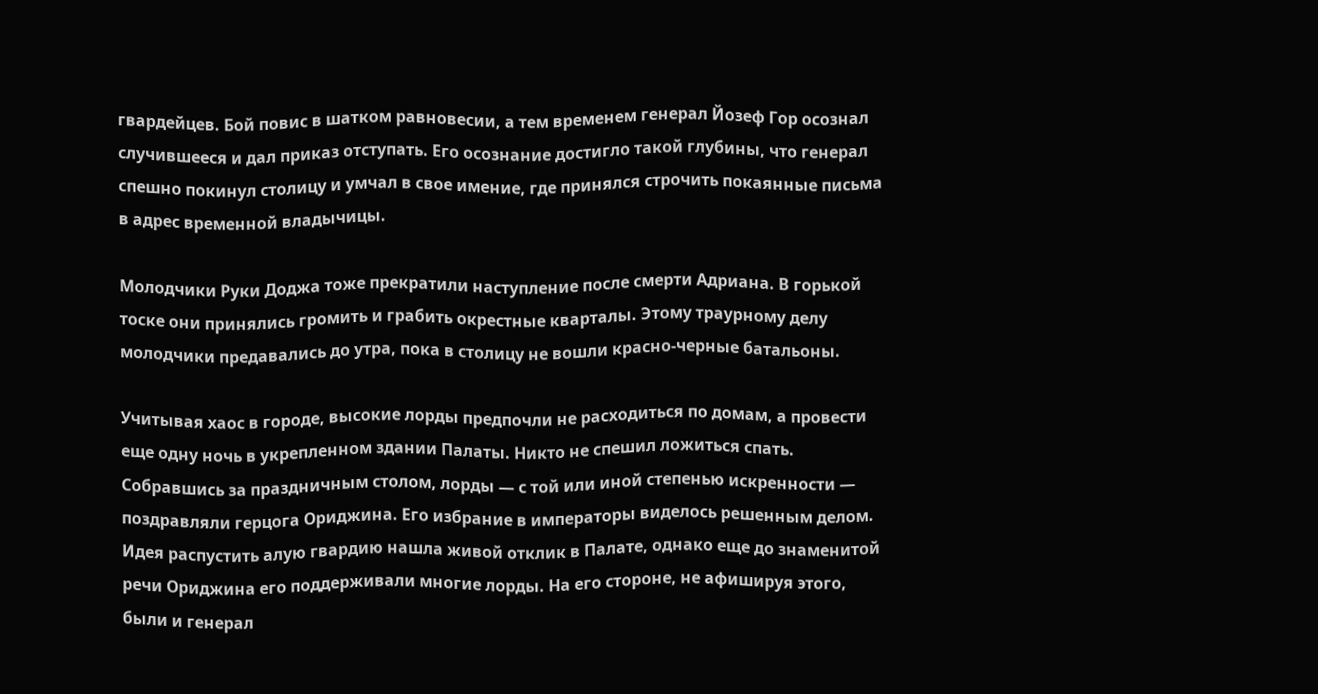гвардейцев. Бой повис в шатком равновесии, а тем временем генерал Йозеф Гор осознал случившееся и дал приказ отступать. Его осознание достигло такой глубины, что генерал спешно покинул столицу и умчал в свое имение, где принялся строчить покаянные письма в адрес временной владычицы.

Молодчики Руки Доджа тоже прекратили наступление после смерти Адриана. В горькой тоске они принялись громить и грабить окрестные кварталы. Этому траурному делу молодчики предавались до утра, пока в столицу не вошли красно-черные батальоны.

Учитывая хаос в городе, высокие лорды предпочли не расходиться по домам, а провести еще одну ночь в укрепленном здании Палаты. Никто не спешил ложиться спать. Собравшись за праздничным столом, лорды — с той или иной степенью искренности — поздравляли герцога Ориджина. Его избрание в императоры виделось решенным делом. Идея распустить алую гвардию нашла живой отклик в Палате, однако еще до знаменитой речи Ориджина его поддерживали многие лорды. На его стороне, не афишируя этого, были и генерал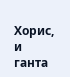Хорис, и ганта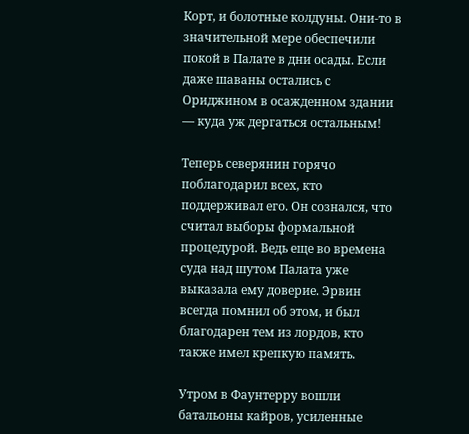Корт, и болотные колдуны. Они-то в значительной мере обеспечили покой в Палате в дни осады. Если даже шаваны остались с Ориджином в осажденном здании — куда уж дергаться остальным!

Теперь северянин горячо поблагодарил всех, кто поддерживал его. Он сознался, что считал выборы формальной процедурой. Ведь еще во времена суда над шутом Палата уже выказала ему доверие. Эрвин всегда помнил об этом, и был благодарен тем из лордов, кто также имел крепкую память.

Утром в Фаунтерру вошли батальоны кайров, усиленные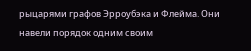рыцарями графов Эрроубэка и Флейма. Они навели порядок одним своим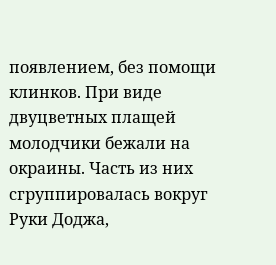появлением, без помощи клинков. При виде двуцветных плащей молодчики бежали на окраины. Часть из них сгруппировалась вокруг Руки Доджа,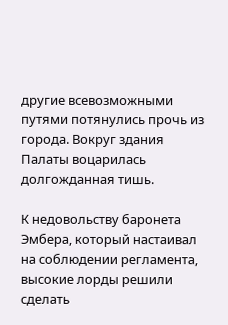другие всевозможными путями потянулись прочь из города. Вокруг здания Палаты воцарилась долгожданная тишь.

К недовольству баронета Эмбера, который настаивал на соблюдении регламента, высокие лорды решили сделать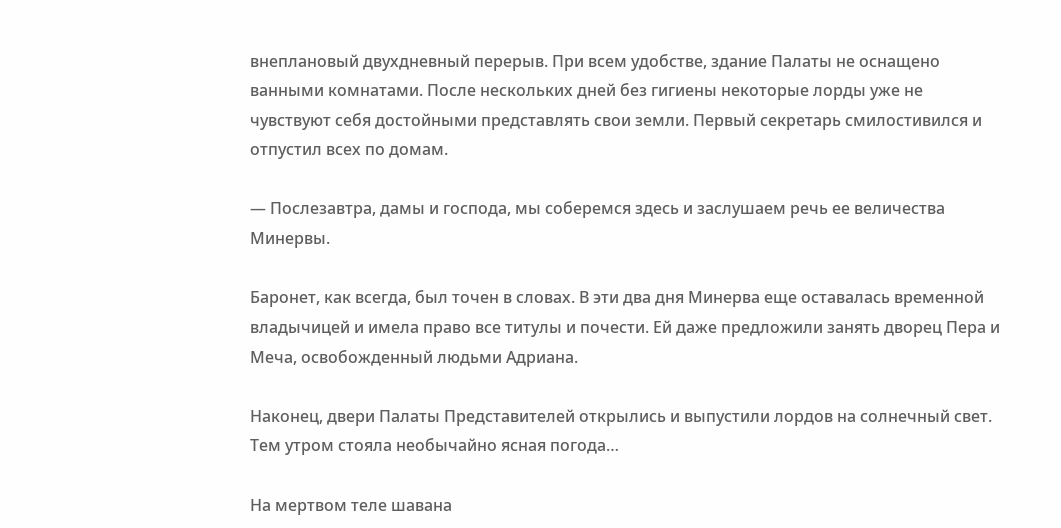внеплановый двухдневный перерыв. При всем удобстве, здание Палаты не оснащено ванными комнатами. После нескольких дней без гигиены некоторые лорды уже не чувствуют себя достойными представлять свои земли. Первый секретарь смилостивился и отпустил всех по домам.

— Послезавтра, дамы и господа, мы соберемся здесь и заслушаем речь ее величества Минервы.

Баронет, как всегда, был точен в словах. В эти два дня Минерва еще оставалась временной владычицей и имела право все титулы и почести. Ей даже предложили занять дворец Пера и Меча, освобожденный людьми Адриана.

Наконец, двери Палаты Представителей открылись и выпустили лордов на солнечный свет. Тем утром стояла необычайно ясная погода…

На мертвом теле шавана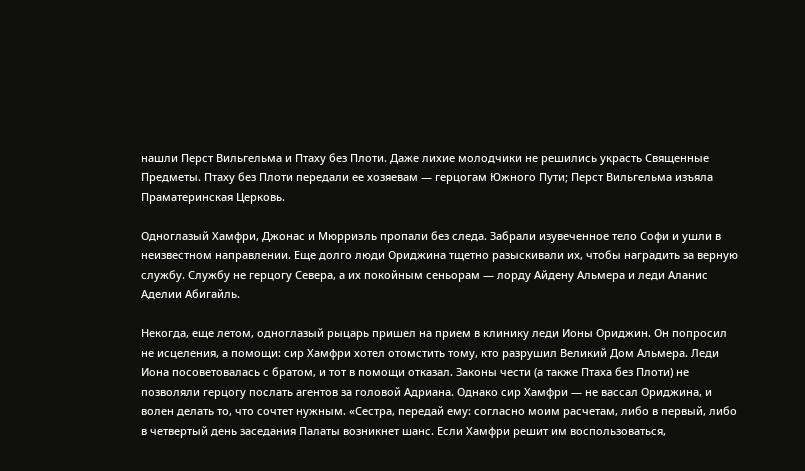нашли Перст Вильгельма и Птаху без Плоти. Даже лихие молодчики не решились украсть Священные Предметы. Птаху без Плоти передали ее хозяевам — герцогам Южного Пути; Перст Вильгельма изъяла Праматеринская Церковь.

Одноглазый Хамфри, Джонас и Мюрриэль пропали без следа. Забрали изувеченное тело Софи и ушли в неизвестном направлении. Еще долго люди Ориджина тщетно разыскивали их, чтобы наградить за верную службу. Службу не герцогу Севера, а их покойным сеньорам — лорду Айдену Альмера и леди Аланис Аделии Абигайль.

Некогда, еще летом, одноглазый рыцарь пришел на прием в клинику леди Ионы Ориджин. Он попросил не исцеления, а помощи: сир Хамфри хотел отомстить тому, кто разрушил Великий Дом Альмера. Леди Иона посоветовалась с братом, и тот в помощи отказал. Законы чести (а также Птаха без Плоти) не позволяли герцогу послать агентов за головой Адриана. Однако сир Хамфри — не вассал Ориджина, и волен делать то, что сочтет нужным. «Сестра, передай ему: согласно моим расчетам, либо в первый, либо в четвертый день заседания Палаты возникнет шанс. Если Хамфри решит им воспользоваться,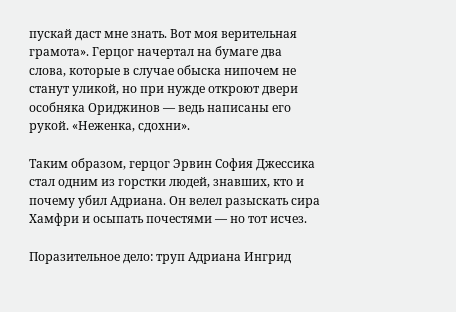пускай даст мне знать. Вот моя верительная грамота». Герцог начертал на бумаге два слова, которые в случае обыска нипочем не станут уликой, но при нужде откроют двери особняка Ориджинов — ведь написаны его рукой. «Неженка, сдохни».

Таким образом, герцог Эрвин София Джессика стал одним из горстки людей, знавших, кто и почему убил Адриана. Он велел разыскать сира Хамфри и осыпать почестями — но тот исчез.

Поразительное дело: труп Адриана Ингрид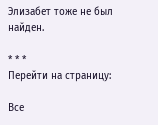Элизабет тоже не был найден.

* * *
Перейти на страницу:

Все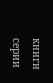книги серии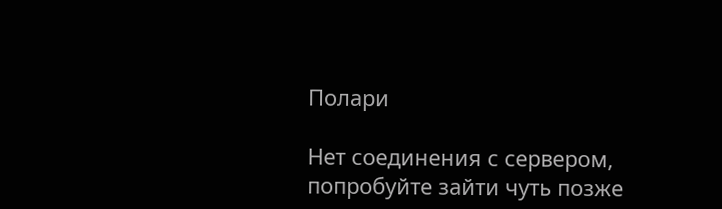Полари

Нет соединения с сервером, попробуйте зайти чуть позже